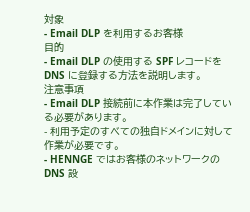対象
- Email DLP を利用するお客様
目的
- Email DLP の使用する SPF レコードを DNS に登録する方法を説明します。
注意事項
- Email DLP 接続前に本作業は完了している必要があります。
- 利用予定のすべての独自ドメインに対して作業が必要です。
- HENNGE ではお客様のネットワークの DNS 設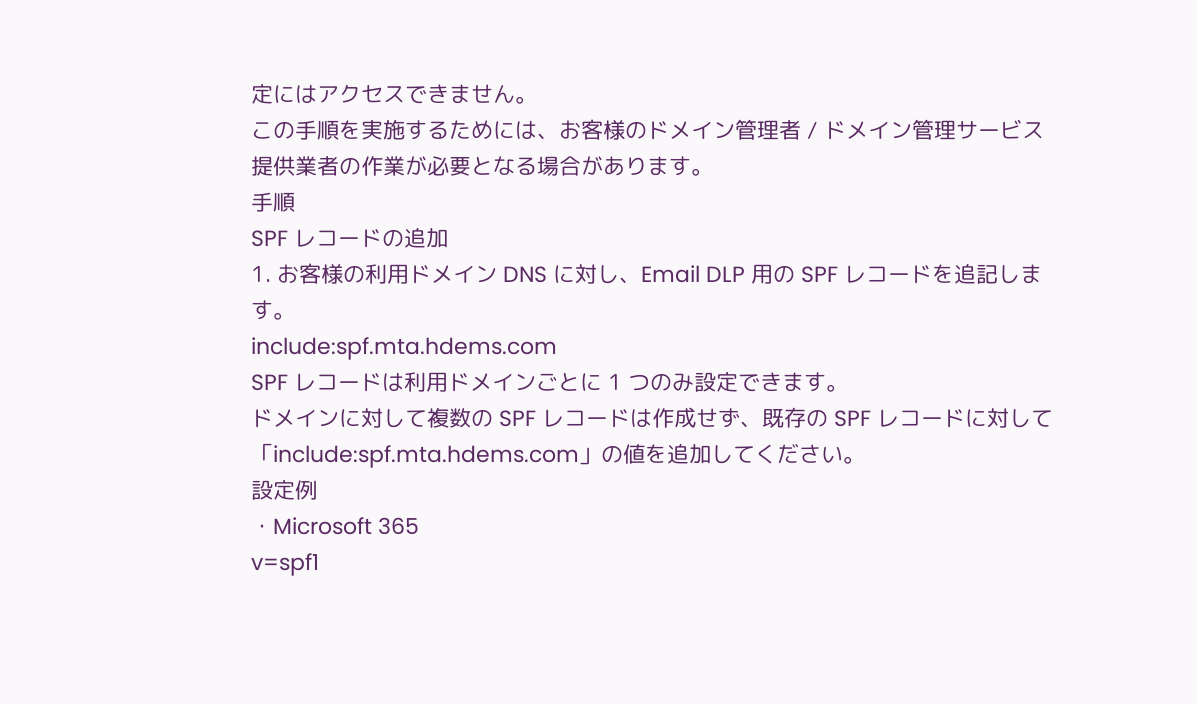定にはアクセスできません。
この手順を実施するためには、お客様のドメイン管理者 / ドメイン管理サービス提供業者の作業が必要となる場合があります。
手順
SPF レコードの追加
1. お客様の利用ドメイン DNS に対し、Email DLP 用の SPF レコードを追記します。
include:spf.mta.hdems.com
SPF レコードは利用ドメインごとに 1 つのみ設定できます。
ドメインに対して複数の SPF レコードは作成せず、既存の SPF レコードに対して「include:spf.mta.hdems.com」の値を追加してください。
設定例
・Microsoft 365
v=spf1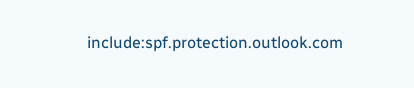include:spf.protection.outlook.com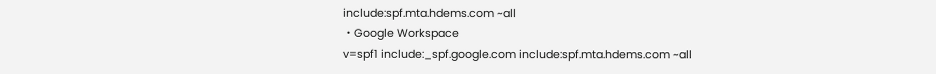include:spf.mta.hdems.com ~all
・Google Workspace
v=spf1 include:_spf.google.com include:spf.mta.hdems.com ~all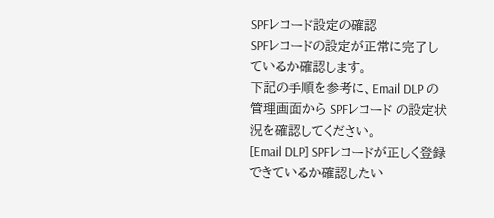SPFレコード設定の確認
SPFレコードの設定が正常に完了しているか確認します。
下記の手順を参考に、Email DLP の管理画面から SPFレコード の設定状況を確認してください。
[Email DLP] SPFレコードが正しく登録できているか確認したい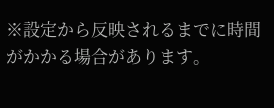※設定から反映されるまでに時間がかかる場合があります。